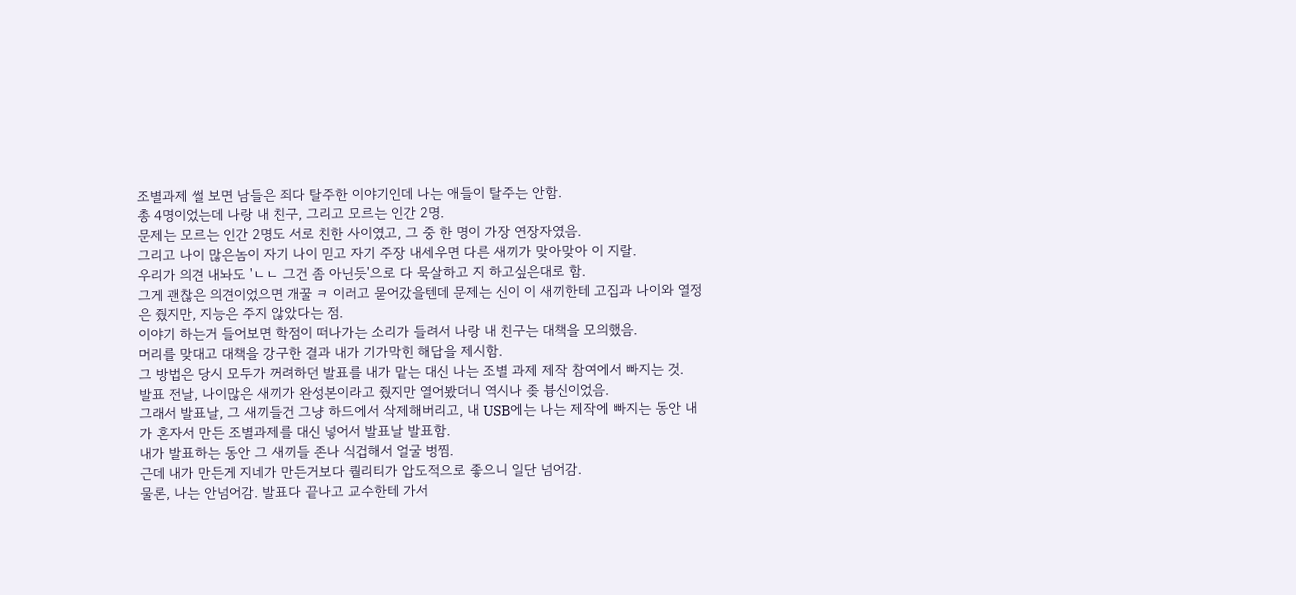조별과제 썰 보면 남들은 죄다 탈주한 이야기인데 나는 애들이 탈주는 안함.
총 4명이었는데 나랑 내 친구, 그리고 모르는 인간 2명.
문제는 모르는 인간 2명도 서로 친한 사이였고, 그 중 한 명이 가장 연장자였음.
그리고 나이 많은놈이 자기 나이 믿고 자기 주장 내세우면 다른 새끼가 맞아맞아 이 지랄.
우리가 의견 내놔도 'ㄴㄴ 그건 좀 아닌듯'으로 다 묵살하고 지 하고싶은대로 함.
그게 괜찮은 의견이었으면 개꿀 ㅋ 이러고 묻어갔을텐데 문제는 신이 이 새끼한테 고집과 나이와 열정은 줬지만, 지능은 주지 않았다는 점.
이야기 하는거 들어보면 학점이 떠나가는 소리가 들려서 나랑 내 친구는 대책을 모의했음.
머리를 맞대고 대책을 강구한 결과 내가 기가막힌 해답을 제시함.
그 방법은 당시 모두가 꺼려하던 발표를 내가 맡는 대신 나는 조별 과제 제작 참여에서 빠지는 것.
발표 전날, 나이많은 새끼가 완성본이라고 줬지만 열어봤더니 역시나 좆 븅신이었음.
그래서 발표날, 그 새끼들건 그냥 하드에서 삭제해버리고, 내 USB에는 나는 제작에 빠지는 동안 내가 혼자서 만든 조별과제를 대신 넣어서 발표날 발표함.
내가 발표하는 동안 그 새끼들 존나 식겁해서 얼굴 벙찜.
근데 내가 만든게 지네가 만든거보다 퀄리티가 압도적으로 좋으니 일단 넘어감.
물론, 나는 안넘어감. 발표다 끝나고 교수한테 가서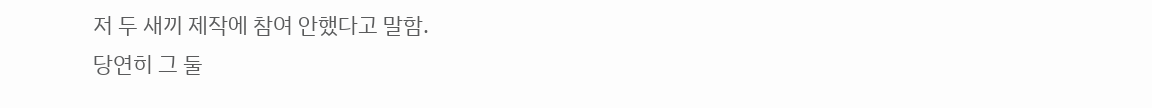저 두 새끼 제작에 참여 안했다고 말함.
당연히 그 둘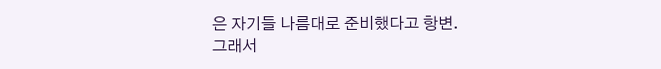은 자기들 나름대로 준비했다고 항변.
그래서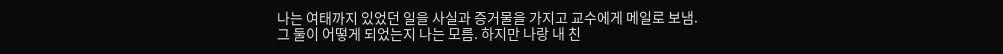나는 여태까지 있었던 일을 사실과 증거물을 가지고 교수에게 메일로 보냄.
그 둘이 어떻게 되었는지 나는 모름. 하지만 나랑 내 친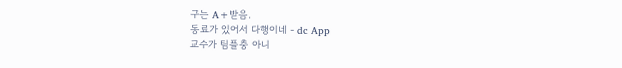구는 A+받음.
동료가 있어서 다행이네 - dc App
교수가 팀플충 아니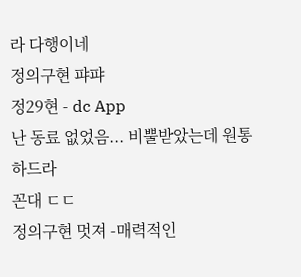라 다행이네
정의구현 퍄퍄
정29현 - dc App
난 동료 없었음... 비뿔받았는데 원통하드라
꼰대 ㄷㄷ
정의구현 멋져 -매력적인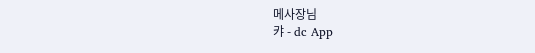메사장님
캬 - dc App